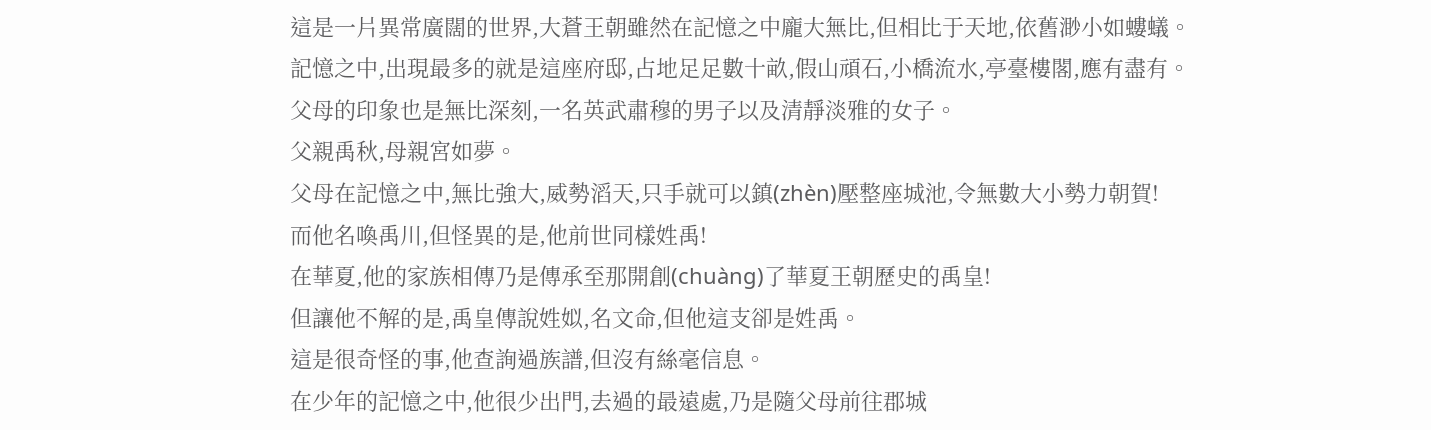這是一片異常廣闊的世界,大蒼王朝雖然在記憶之中龐大無比,但相比于天地,依舊渺小如螻蟻。
記憶之中,出現最多的就是這座府邸,占地足足數十畝,假山頑石,小橋流水,亭臺樓閣,應有盡有。
父母的印象也是無比深刻,一名英武肅穆的男子以及清靜淡雅的女子。
父親禹秋,母親宮如夢。
父母在記憶之中,無比強大,威勢滔天,只手就可以鎮(zhèn)壓整座城池,令無數大小勢力朝賀!
而他名喚禹川,但怪異的是,他前世同樣姓禹!
在華夏,他的家族相傳乃是傳承至那開創(chuàng)了華夏王朝歷史的禹皇!
但讓他不解的是,禹皇傳說姓姒,名文命,但他這支卻是姓禹。
這是很奇怪的事,他查詢過族譜,但沒有絲毫信息。
在少年的記憶之中,他很少出門,去過的最遠處,乃是隨父母前往郡城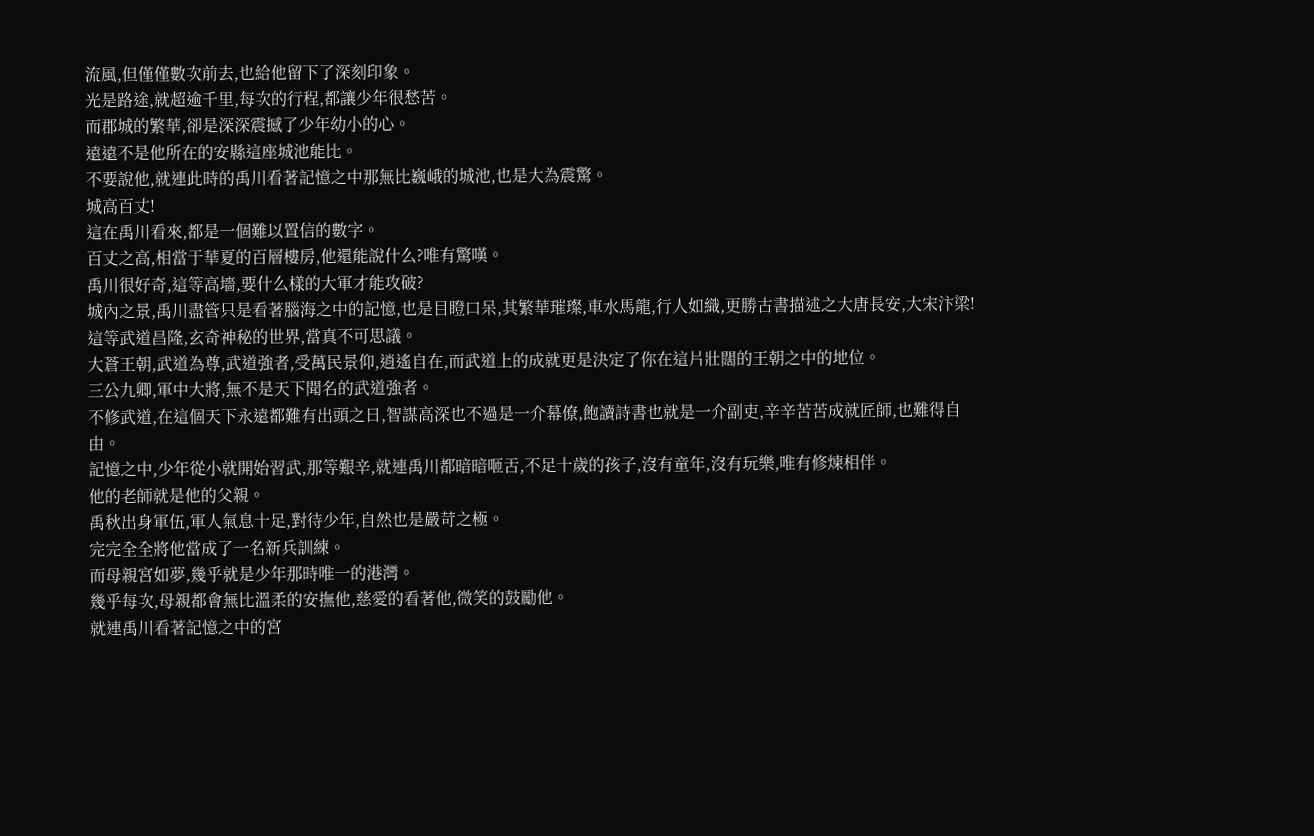流風,但僅僅數次前去,也給他留下了深刻印象。
光是路途,就超逾千里,每次的行程,都讓少年很愁苦。
而郡城的繁華,卻是深深震撼了少年幼小的心。
遠遠不是他所在的安縣這座城池能比。
不要說他,就連此時的禹川看著記憶之中那無比巍峨的城池,也是大為震驚。
城高百丈!
這在禹川看來,都是一個難以置信的數字。
百丈之高,相當于華夏的百層樓房,他還能說什么?唯有驚嘆。
禹川很好奇,這等高墻,要什么樣的大軍才能攻破?
城內之景,禹川盡管只是看著腦海之中的記憶,也是目瞪口呆,其繁華璀璨,車水馬龍,行人如織,更勝古書描述之大唐長安,大宋汴梁!
這等武道昌隆,玄奇神秘的世界,當真不可思議。
大蒼王朝,武道為尊,武道強者,受萬民景仰,逍遙自在,而武道上的成就更是決定了你在這片壯闊的王朝之中的地位。
三公九卿,軍中大將,無不是天下聞名的武道強者。
不修武道,在這個天下永遠都難有出頭之日,智謀高深也不過是一介幕僚,飽讀詩書也就是一介副吏,辛辛苦苦成就匠師,也難得自由。
記憶之中,少年從小就開始習武,那等艱辛,就連禹川都暗暗咂舌,不足十歲的孩子,沒有童年,沒有玩樂,唯有修煉相伴。
他的老師就是他的父親。
禹秋出身軍伍,軍人氣息十足,對待少年,自然也是嚴苛之極。
完完全全將他當成了一名新兵訓練。
而母親宮如夢,幾乎就是少年那時唯一的港灣。
幾乎每次,母親都會無比溫柔的安撫他,慈愛的看著他,微笑的鼓勵他。
就連禹川看著記憶之中的宮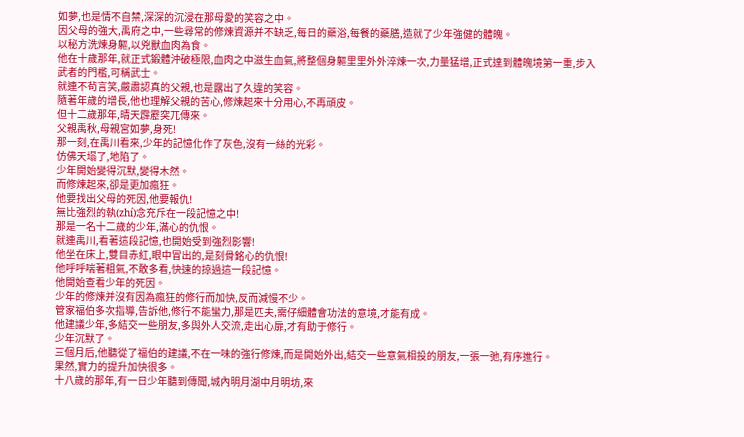如夢,也是情不自禁,深深的沉浸在那母愛的笑容之中。
因父母的強大,禹府之中,一些尋常的修煉資源并不缺乏,每日的藥浴,每餐的藥膳,造就了少年強健的體魄。
以秘方洗煉身軀,以兇獸血肉為食。
他在十歲那年,就正式鍛體沖破極限,血肉之中滋生血氣,將整個身軀里里外外淬煉一次,力量猛增,正式達到體魄境第一重,步入武者的門檻,可稱武士。
就連不茍言笑,嚴肅認真的父親,也是露出了久違的笑容。
隨著年歲的增長,他也理解父親的苦心,修煉起來十分用心,不再頑皮。
但十二歲那年,晴天霹靂突兀傳來。
父親禹秋,母親宮如夢,身死!
那一刻,在禹川看來,少年的記憶化作了灰色,沒有一絲的光彩。
仿佛天塌了,地陷了。
少年開始變得沉默,變得木然。
而修煉起來,卻是更加瘋狂。
他要找出父母的死因,他要報仇!
無比強烈的執(zhí)念充斥在一段記憶之中!
那是一名十二歲的少年,滿心的仇恨。
就連禹川,看著這段記憶,也開始受到強烈影響!
他坐在床上,雙目赤紅,眼中冒出的,是刻骨銘心的仇恨!
他呼呼喘著粗氣,不敢多看,快速的掠過這一段記憶。
他開始查看少年的死因。
少年的修煉并沒有因為瘋狂的修行而加快,反而減慢不少。
管家福伯多次指導,告訴他,修行不能蠻力,那是匹夫,需仔細體會功法的意境,才能有成。
他建議少年,多結交一些朋友,多與外人交流,走出心扉,才有助于修行。
少年沉默了。
三個月后,他聽從了福伯的建議,不在一味的強行修煉,而是開始外出,結交一些意氣相投的朋友,一張一弛,有序進行。
果然,實力的提升加快很多。
十八歲的那年,有一日少年聽到傳聞,城內明月湖中月明坊,來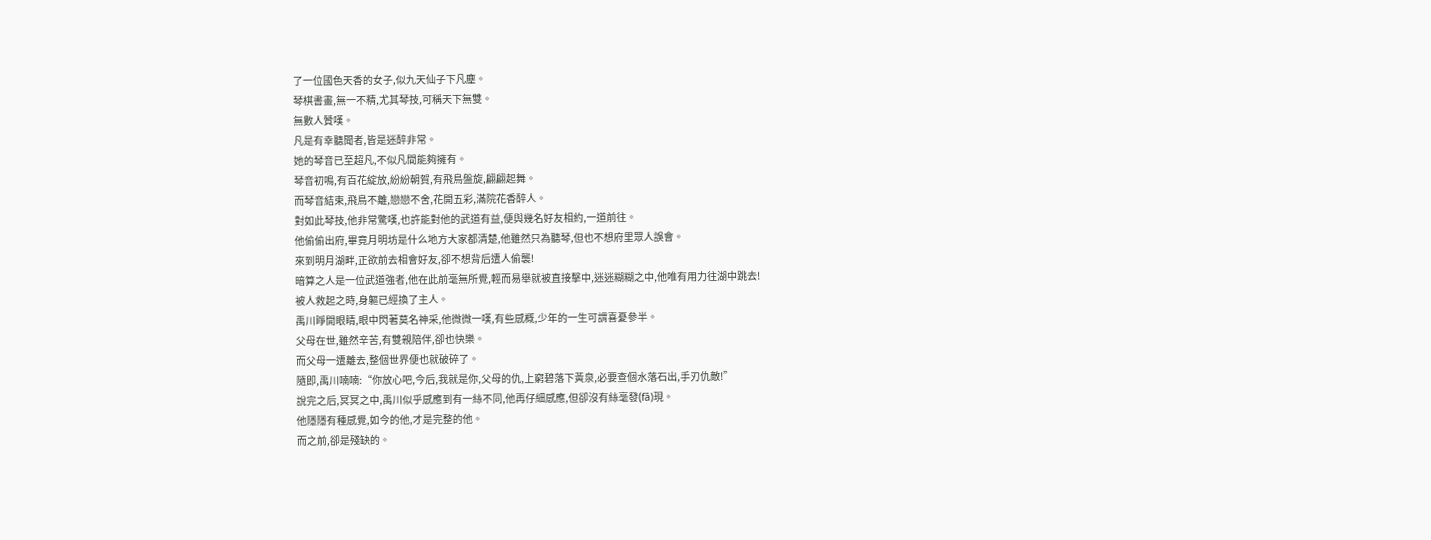了一位國色天香的女子,似九天仙子下凡塵。
琴棋書畫,無一不精,尤其琴技,可稱天下無雙。
無數人贊嘆。
凡是有幸聽聞者,皆是迷醉非常。
她的琴音已至超凡,不似凡間能夠擁有。
琴音初鳴,有百花綻放,紛紛朝賀,有飛鳥盤旋,翩翩起舞。
而琴音結束,飛鳥不離,戀戀不舍,花開五彩,滿院花香醉人。
對如此琴技,他非常驚嘆,也許能對他的武道有益,便與幾名好友相約,一道前往。
他偷偷出府,畢竟月明坊是什么地方大家都清楚,他雖然只為聽琴,但也不想府里眾人誤會。
來到明月湖畔,正欲前去相會好友,卻不想背后遭人偷襲!
暗算之人是一位武道強者,他在此前毫無所覺,輕而易舉就被直接擊中,迷迷糊糊之中,他唯有用力往湖中跳去!
被人救起之時,身軀已經換了主人。
禹川睜開眼睛,眼中閃著莫名神采,他微微一嘆,有些感概,少年的一生可謂喜憂參半。
父母在世,雖然辛苦,有雙親陪伴,卻也快樂。
而父母一遭離去,整個世界便也就破碎了。
隨即,禹川喃喃:“你放心吧,今后,我就是你,父母的仇,上窮碧落下黃泉,必要查個水落石出,手刃仇敵!”
說完之后,冥冥之中,禹川似乎感應到有一絲不同,他再仔細感應,但卻沒有絲毫發(fā)現。
他隱隱有種感覺,如今的他,才是完整的他。
而之前,卻是殘缺的。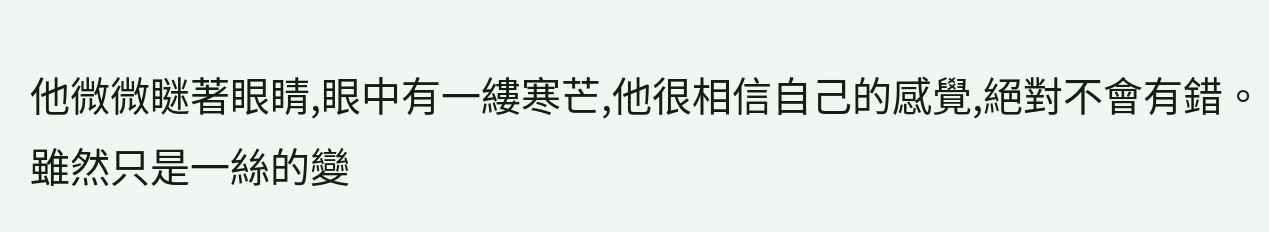他微微瞇著眼睛,眼中有一縷寒芒,他很相信自己的感覺,絕對不會有錯。
雖然只是一絲的變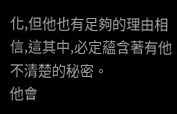化,但他也有足夠的理由相信,這其中,必定蘊含著有他不清楚的秘密。
他會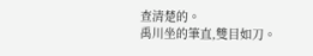查清楚的。
禹川坐的筆直,雙目如刀。